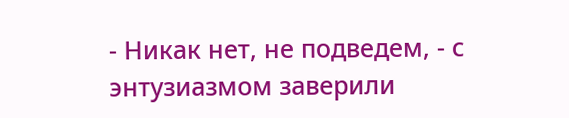- Никак нет, не подведем, - с энтузиазмом заверили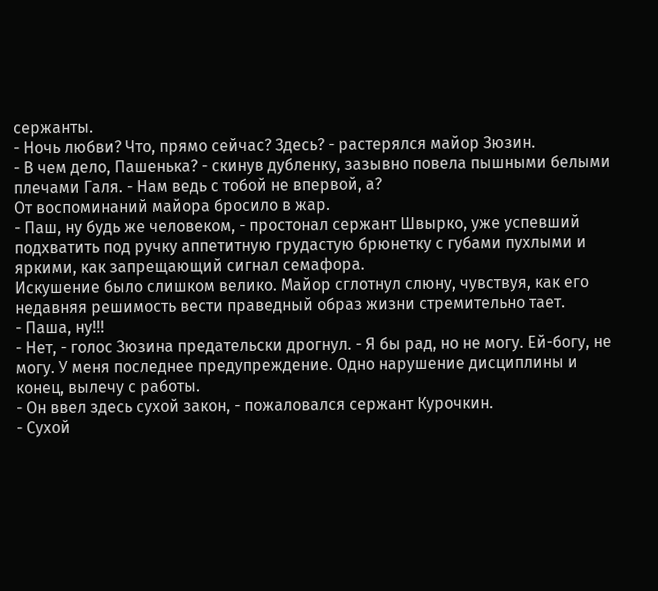сержанты.
- Ночь любви? Что, прямо сейчас? Здесь? - растерялся майор Зюзин.
- В чем дело, Пашенька? - скинув дубленку, зазывно повела пышными белыми плечами Галя. - Нам ведь с тобой не впервой, а?
От воспоминаний майора бросило в жар.
- Паш, ну будь же человеком, - простонал сержант Швырко, уже успевший подхватить под ручку аппетитную грудастую брюнетку с губами пухлыми и яркими, как запрещающий сигнал семафора.
Искушение было слишком велико. Майор сглотнул слюну, чувствуя, как его недавняя решимость вести праведный образ жизни стремительно тает.
- Паша, ну!!!
- Нет, - голос Зюзина предательски дрогнул. - Я бы рад, но не могу. Ей-богу, не могу. У меня последнее предупреждение. Одно нарушение дисциплины и конец, вылечу с работы.
- Он ввел здесь сухой закон, - пожаловался сержант Курочкин.
- Сухой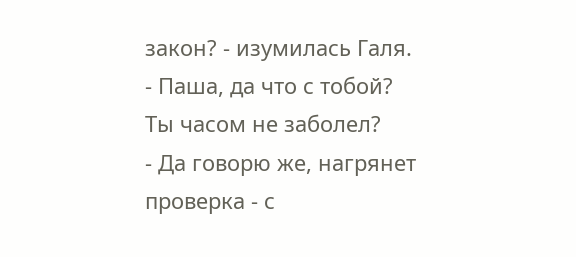закон? - изумилась Галя. - Паша, да что с тобой? Ты часом не заболел?
- Да говорю же, нагрянет проверка - с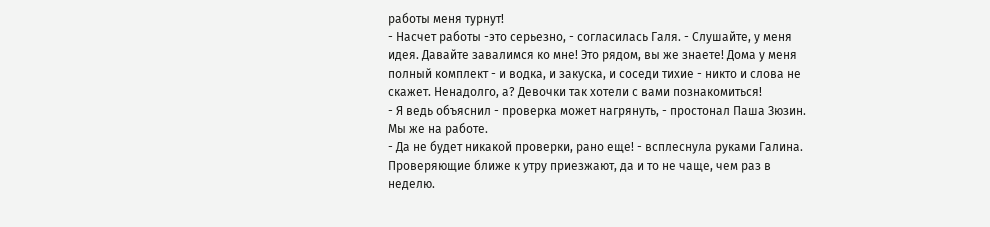работы меня турнут!
- Насчет работы -это серьезно, - согласилась Галя. - Слушайте, у меня идея. Давайте завалимся ко мне! Это рядом, вы же знаете! Дома у меня полный комплект - и водка, и закуска, и соседи тихие - никто и слова не скажет. Ненадолго, а? Девочки так хотели с вами познакомиться!
- Я ведь объяснил - проверка может нагрянуть, - простонал Паша Зюзин. Мы же на работе.
- Да не будет никакой проверки, рано еще! - всплеснула руками Галина. Проверяющие ближе к утру приезжают, да и то не чаще, чем раз в неделю.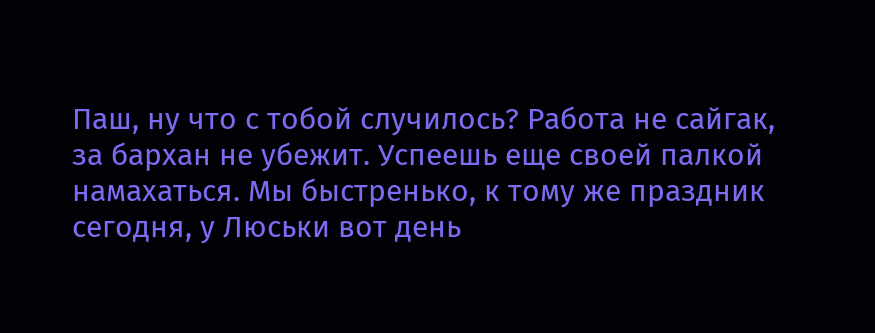Паш, ну что с тобой случилось? Работа не сайгак, за бархан не убежит. Успеешь еще своей палкой намахаться. Мы быстренько, к тому же праздник сегодня, у Люськи вот день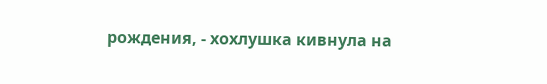рождения, - хохлушка кивнула на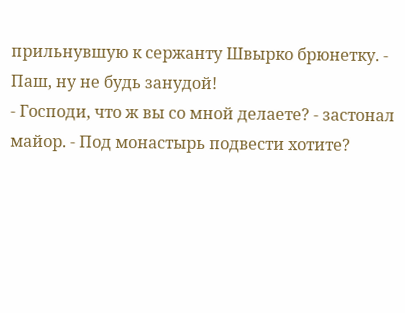прильнувшую к сержанту Швырко брюнетку. - Паш, ну не будь занудой!
- Господи, что ж вы со мной делаете? - застонал майор. - Под монастырь подвести хотите?